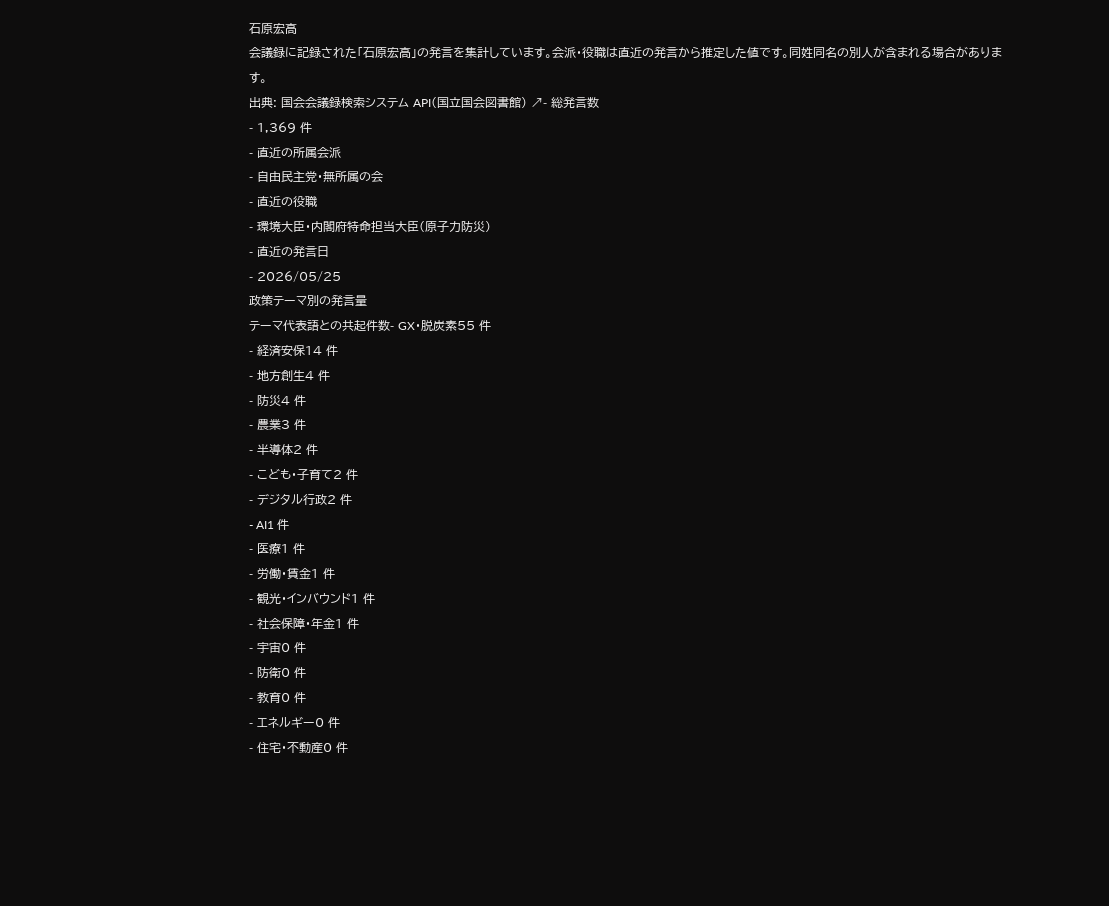石原宏高
会議録に記録された「石原宏高」の発言を集計しています。会派・役職は直近の発言から推定した値です。同姓同名の別人が含まれる場合があります。
出典: 国会会議録検索システム API(国立国会図書館) ↗- 総発言数
- 1,369 件
- 直近の所属会派
- 自由民主党・無所属の会
- 直近の役職
- 環境大臣・内閣府特命担当大臣(原子力防災)
- 直近の発言日
- 2026/05/25
政策テーマ別の発言量
テーマ代表語との共起件数- GX・脱炭素55 件
- 経済安保14 件
- 地方創生4 件
- 防災4 件
- 農業3 件
- 半導体2 件
- こども・子育て2 件
- デジタル行政2 件
- AI1 件
- 医療1 件
- 労働・賃金1 件
- 観光・インバウンド1 件
- 社会保障・年金1 件
- 宇宙0 件
- 防衛0 件
- 教育0 件
- エネルギー0 件
- 住宅・不動産0 件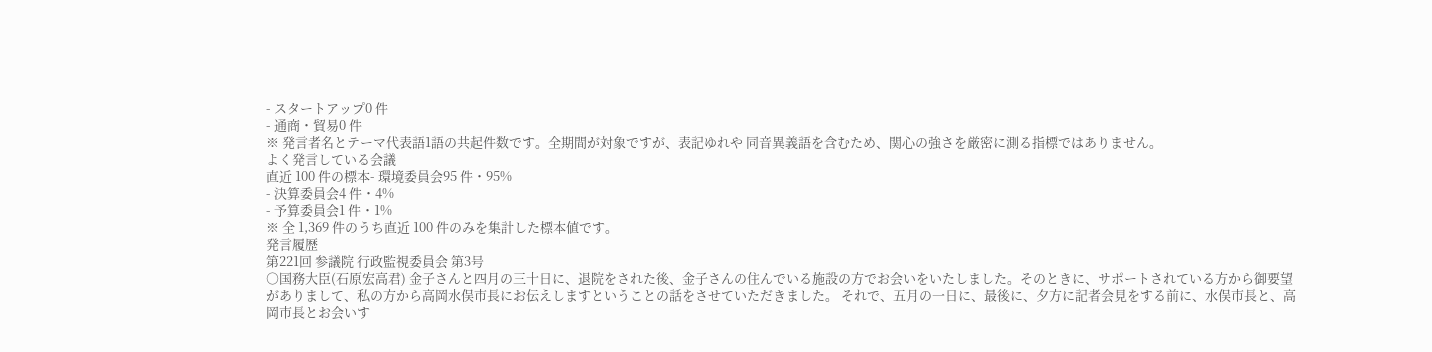- スタートアップ0 件
- 通商・貿易0 件
※ 発言者名とテーマ代表語1語の共起件数です。全期間が対象ですが、表記ゆれや 同音異義語を含むため、関心の強さを厳密に測る指標ではありません。
よく発言している会議
直近 100 件の標本- 環境委員会95 件・95%
- 決算委員会4 件・4%
- 予算委員会1 件・1%
※ 全 1,369 件のうち直近 100 件のみを集計した標本値です。
発言履歴
第221回 参議院 行政監視委員会 第3号
○国務大臣(石原宏高君) 金子さんと四月の三十日に、退院をされた後、金子さんの住んでいる施設の方でお会いをいたしました。そのときに、サポートされている方から御要望がありまして、私の方から高岡水俣市長にお伝えしますということの話をさせていただきました。 それで、五月の一日に、最後に、夕方に記者会見をする前に、水俣市長と、高岡市長とお会いす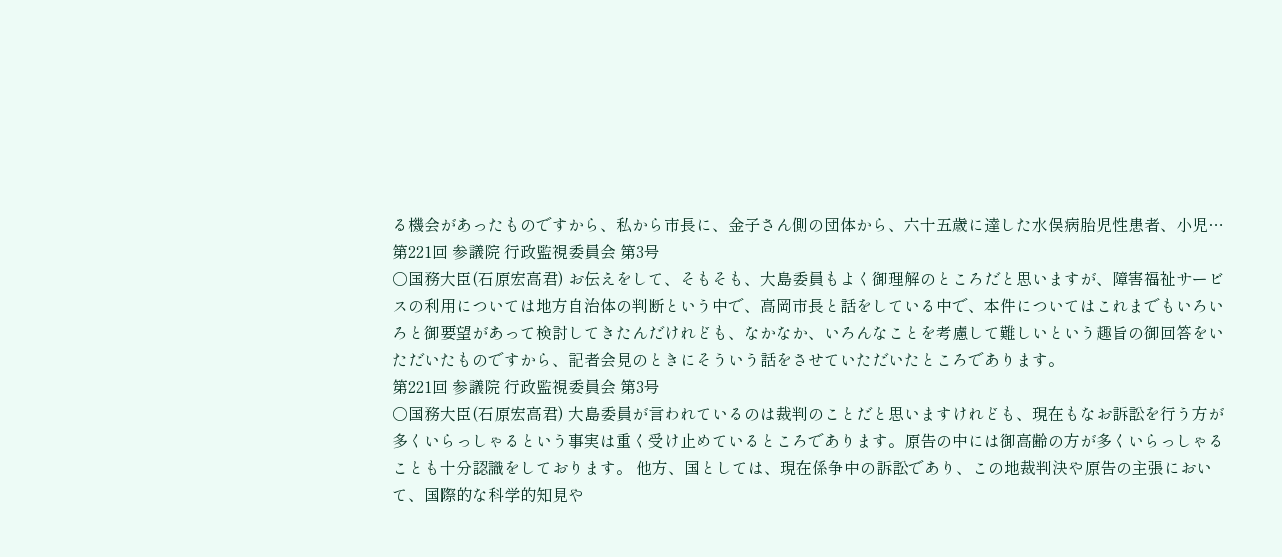る機会があったものですから、私から市長に、金子さん側の団体から、六十五歳に達した水俣病胎児性患者、小児…
第221回 参議院 行政監視委員会 第3号
○国務大臣(石原宏高君) お伝えをして、そもそも、大島委員もよく御理解のところだと思いますが、障害福祉サービスの利用については地方自治体の判断という中で、高岡市長と話をしている中で、本件についてはこれまでもいろいろと御要望があって検討してきたんだけれども、なかなか、いろんなことを考慮して難しいという趣旨の御回答をいただいたものですから、記者会見のときにそういう話をさせていただいたところであります。
第221回 参議院 行政監視委員会 第3号
○国務大臣(石原宏高君) 大島委員が言われているのは裁判のことだと思いますけれども、現在もなお訴訟を行う方が多くいらっしゃるという事実は重く受け止めているところであります。原告の中には御高齢の方が多くいらっしゃることも十分認識をしております。 他方、国としては、現在係争中の訴訟であり、この地裁判決や原告の主張において、国際的な科学的知見や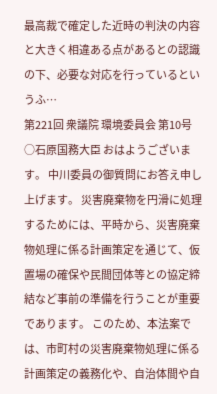最高裁で確定した近時の判決の内容と大きく相違ある点があるとの認識の下、必要な対応を行っているというふ…
第221回 衆議院 環境委員会 第10号
○石原国務大臣 おはようございます。 中川委員の御質問にお答え申し上げます。 災害廃棄物を円滑に処理するためには、平時から、災害廃棄物処理に係る計画策定を通じて、仮置場の確保や民間団体等との協定締結など事前の準備を行うことが重要であります。 このため、本法案では、市町村の災害廃棄物処理に係る計画策定の義務化や、自治体間や自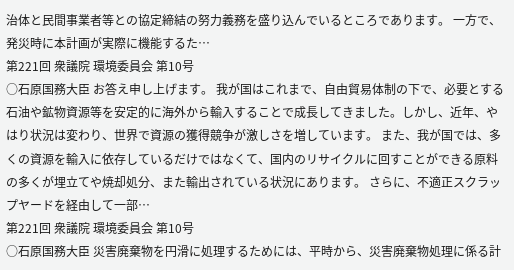治体と民間事業者等との協定締結の努力義務を盛り込んでいるところであります。 一方で、発災時に本計画が実際に機能するた…
第221回 衆議院 環境委員会 第10号
○石原国務大臣 お答え申し上げます。 我が国はこれまで、自由貿易体制の下で、必要とする石油や鉱物資源等を安定的に海外から輸入することで成長してきました。しかし、近年、やはり状況は変わり、世界で資源の獲得競争が激しさを増しています。 また、我が国では、多くの資源を輸入に依存しているだけではなくて、国内のリサイクルに回すことができる原料の多くが埋立てや焼却処分、また輸出されている状況にあります。 さらに、不適正スクラップヤードを経由して一部…
第221回 衆議院 環境委員会 第10号
○石原国務大臣 災害廃棄物を円滑に処理するためには、平時から、災害廃棄物処理に係る計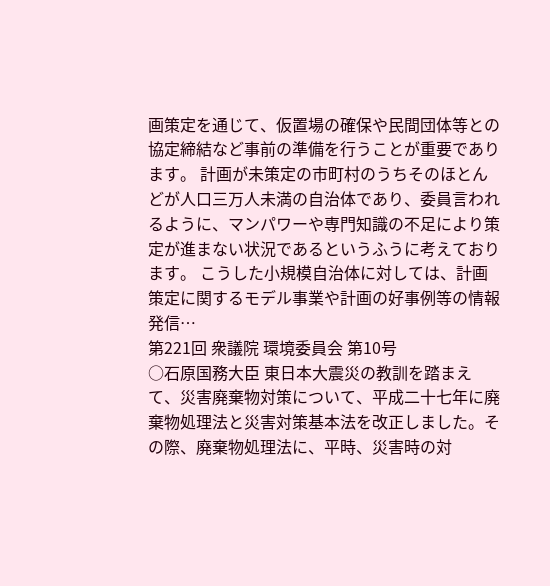画策定を通じて、仮置場の確保や民間団体等との協定締結など事前の準備を行うことが重要であります。 計画が未策定の市町村のうちそのほとんどが人口三万人未満の自治体であり、委員言われるように、マンパワーや専門知識の不足により策定が進まない状況であるというふうに考えております。 こうした小規模自治体に対しては、計画策定に関するモデル事業や計画の好事例等の情報発信…
第221回 衆議院 環境委員会 第10号
○石原国務大臣 東日本大震災の教訓を踏まえて、災害廃棄物対策について、平成二十七年に廃棄物処理法と災害対策基本法を改正しました。その際、廃棄物処理法に、平時、災害時の対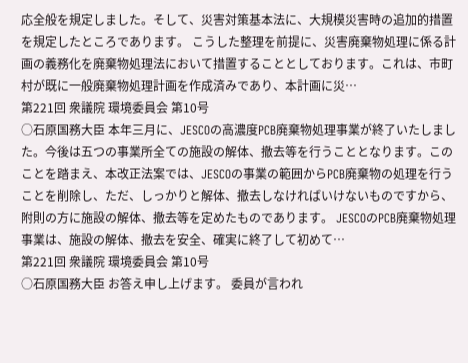応全般を規定しました。そして、災害対策基本法に、大規模災害時の追加的措置を規定したところであります。 こうした整理を前提に、災害廃棄物処理に係る計画の義務化を廃棄物処理法において措置することとしております。これは、市町村が既に一般廃棄物処理計画を作成済みであり、本計画に災…
第221回 衆議院 環境委員会 第10号
○石原国務大臣 本年三月に、JESCOの高濃度PCB廃棄物処理事業が終了いたしました。今後は五つの事業所全ての施設の解体、撤去等を行うこととなります。このことを踏まえ、本改正法案では、JESCOの事業の範囲からPCB廃棄物の処理を行うことを削除し、ただ、しっかりと解体、撤去しなければいけないものですから、附則の方に施設の解体、撤去等を定めたものであります。 JESCOのPCB廃棄物処理事業は、施設の解体、撤去を安全、確実に終了して初めて…
第221回 衆議院 環境委員会 第10号
○石原国務大臣 お答え申し上げます。 委員が言われ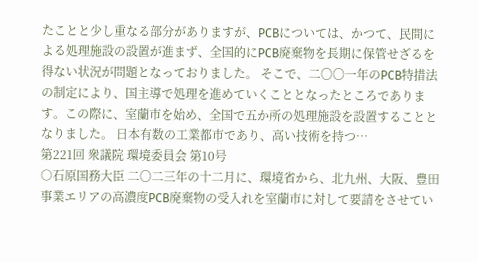たことと少し重なる部分がありますが、PCBについては、かつて、民間による処理施設の設置が進まず、全国的にPCB廃棄物を長期に保管せざるを得ない状況が問題となっておりました。 そこで、二〇〇一年のPCB特措法の制定により、国主導で処理を進めていくこととなったところであります。この際に、室蘭市を始め、全国で五か所の処理施設を設置することとなりました。 日本有数の工業都市であり、高い技術を持つ…
第221回 衆議院 環境委員会 第10号
○石原国務大臣 二〇二三年の十二月に、環境省から、北九州、大阪、豊田事業エリアの高濃度PCB廃棄物の受入れを室蘭市に対して要請をさせてい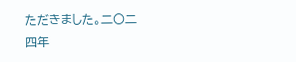ただきました。二〇二四年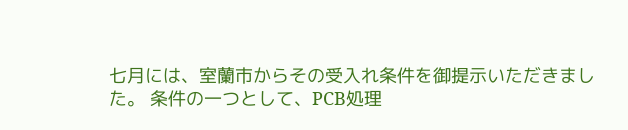七月には、室蘭市からその受入れ条件を御提示いただきました。 条件の一つとして、PCB処理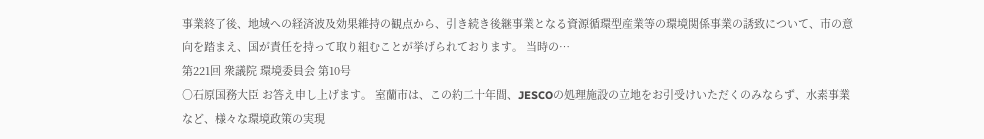事業終了後、地域への経済波及効果維持の観点から、引き続き後継事業となる資源循環型産業等の環境関係事業の誘致について、市の意向を踏まえ、国が責任を持って取り組むことが挙げられております。 当時の…
第221回 衆議院 環境委員会 第10号
○石原国務大臣 お答え申し上げます。 室蘭市は、この約二十年間、JESCOの処理施設の立地をお引受けいただくのみならず、水素事業など、様々な環境政策の実現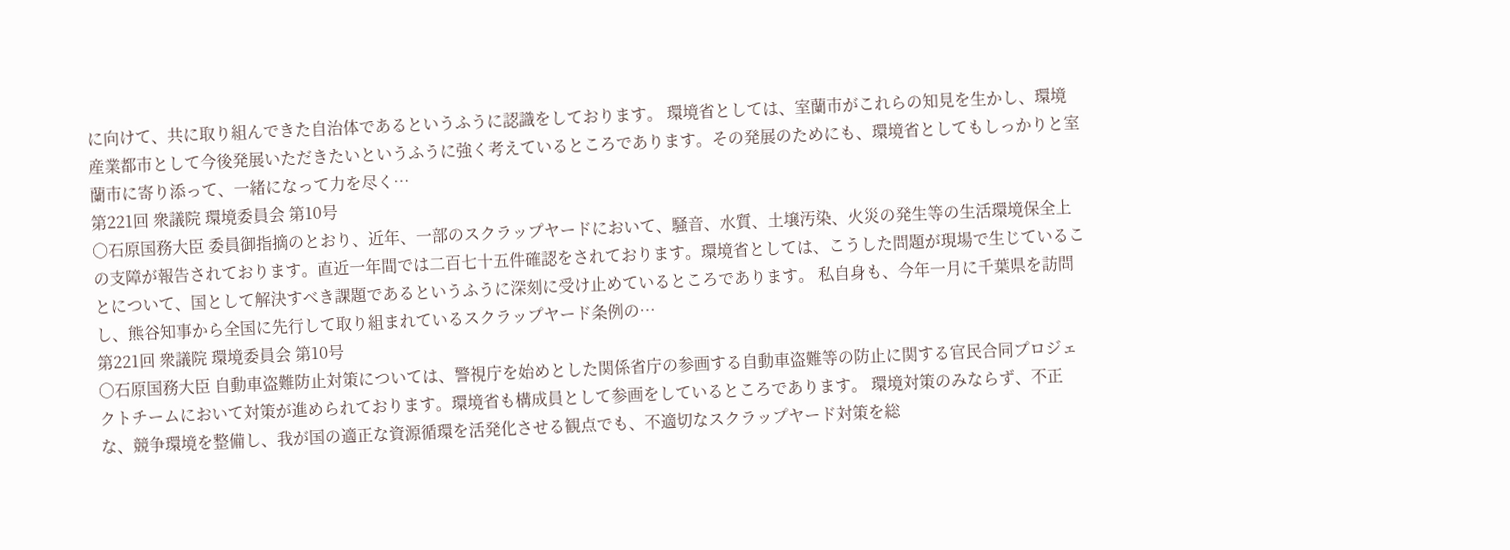に向けて、共に取り組んできた自治体であるというふうに認識をしております。 環境省としては、室蘭市がこれらの知見を生かし、環境産業都市として今後発展いただきたいというふうに強く考えているところであります。その発展のためにも、環境省としてもしっかりと室蘭市に寄り添って、一緒になって力を尽く…
第221回 衆議院 環境委員会 第10号
○石原国務大臣 委員御指摘のとおり、近年、一部のスクラップヤードにおいて、騒音、水質、土壌汚染、火災の発生等の生活環境保全上の支障が報告されております。直近一年間では二百七十五件確認をされております。環境省としては、こうした問題が現場で生じていることについて、国として解決すべき課題であるというふうに深刻に受け止めているところであります。 私自身も、今年一月に千葉県を訪問し、熊谷知事から全国に先行して取り組まれているスクラップヤード条例の…
第221回 衆議院 環境委員会 第10号
○石原国務大臣 自動車盗難防止対策については、警視庁を始めとした関係省庁の参画する自動車盗難等の防止に関する官民合同プロジェクトチームにおいて対策が進められております。環境省も構成員として参画をしているところであります。 環境対策のみならず、不正な、競争環境を整備し、我が国の適正な資源循環を活発化させる観点でも、不適切なスクラップヤード対策を総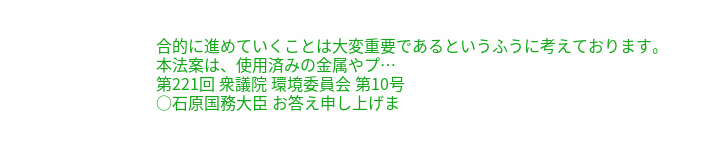合的に進めていくことは大変重要であるというふうに考えております。 本法案は、使用済みの金属やプ…
第221回 衆議院 環境委員会 第10号
○石原国務大臣 お答え申し上げま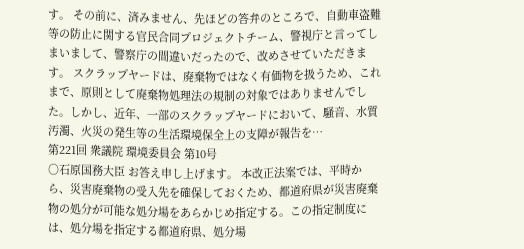す。 その前に、済みません、先ほどの答弁のところで、自動車盗難等の防止に関する官民合同プロジェクトチーム、警視庁と言ってしまいまして、警察庁の間違いだったので、改めさせていただきます。 スクラップヤードは、廃棄物ではなく有価物を扱うため、これまで、原則として廃棄物処理法の規制の対象ではありませんでした。しかし、近年、一部のスクラップヤードにおいて、騒音、水質汚濁、火災の発生等の生活環境保全上の支障が報告を…
第221回 衆議院 環境委員会 第10号
○石原国務大臣 お答え申し上げます。 本改正法案では、平時から、災害廃棄物の受入先を確保しておくため、都道府県が災害廃棄物の処分が可能な処分場をあらかじめ指定する。この指定制度には、処分場を指定する都道府県、処分場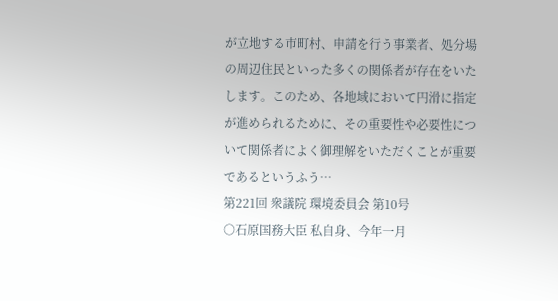が立地する市町村、申請を行う事業者、処分場の周辺住民といった多くの関係者が存在をいたします。このため、各地域において円滑に指定が進められるために、その重要性や必要性について関係者によく御理解をいただくことが重要であるというふう…
第221回 衆議院 環境委員会 第10号
○石原国務大臣 私自身、今年一月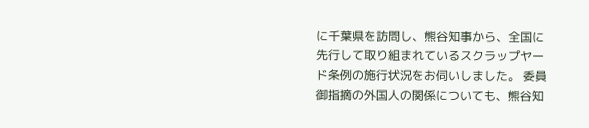に千葉県を訪問し、熊谷知事から、全国に先行して取り組まれているスクラップヤード条例の施行状況をお伺いしました。 委員御指摘の外国人の関係についても、熊谷知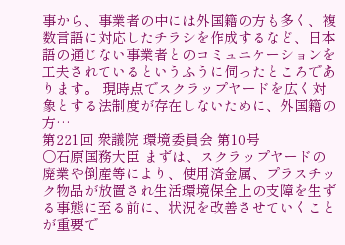事から、事業者の中には外国籍の方も多く、複数言語に対応したチラシを作成するなど、日本語の通じない事業者とのコミュニケーションを工夫されているというふうに伺ったところであります。 現時点でスクラップヤードを広く対象とする法制度が存在しないために、外国籍の方…
第221回 衆議院 環境委員会 第10号
○石原国務大臣 まずは、スクラップヤードの廃業や倒産等により、使用済金属、プラスチック物品が放置され生活環境保全上の支障を生ずる事態に至る前に、状況を改善させていくことが重要で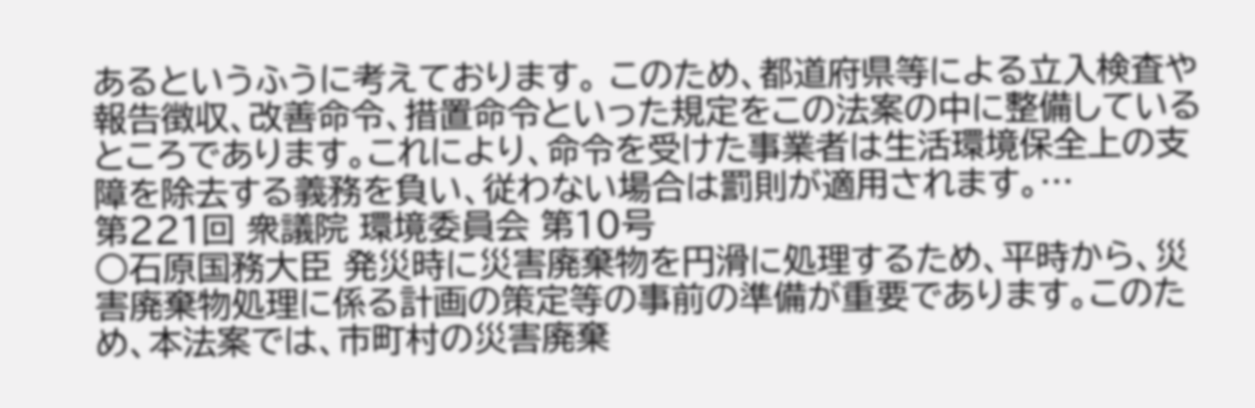あるというふうに考えております。 このため、都道府県等による立入検査や報告徴収、改善命令、措置命令といった規定をこの法案の中に整備しているところであります。これにより、命令を受けた事業者は生活環境保全上の支障を除去する義務を負い、従わない場合は罰則が適用されます。…
第221回 衆議院 環境委員会 第10号
○石原国務大臣 発災時に災害廃棄物を円滑に処理するため、平時から、災害廃棄物処理に係る計画の策定等の事前の準備が重要であります。このため、本法案では、市町村の災害廃棄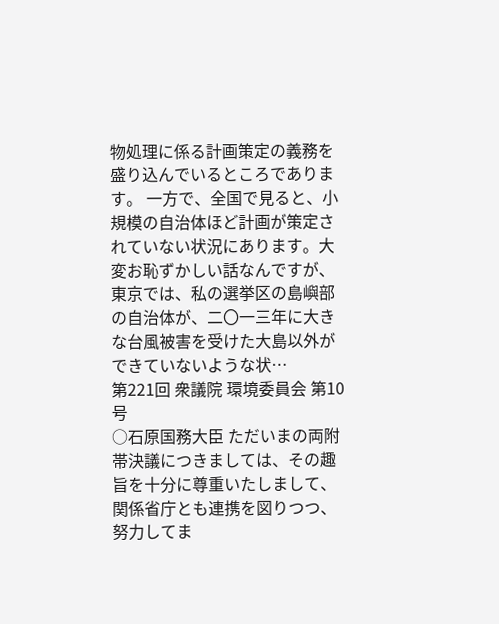物処理に係る計画策定の義務を盛り込んでいるところであります。 一方で、全国で見ると、小規模の自治体ほど計画が策定されていない状況にあります。大変お恥ずかしい話なんですが、東京では、私の選挙区の島嶼部の自治体が、二〇一三年に大きな台風被害を受けた大島以外ができていないような状…
第221回 衆議院 環境委員会 第10号
○石原国務大臣 ただいまの両附帯決議につきましては、その趣旨を十分に尊重いたしまして、関係省庁とも連携を図りつつ、努力してま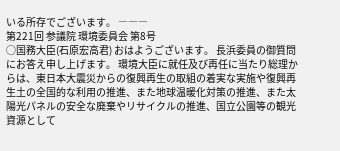いる所存でございます。 ―――
第221回 参議院 環境委員会 第8号
○国務大臣(石原宏高君) おはようございます。 長浜委員の御質問にお答え申し上げます。 環境大臣に就任及び再任に当たり総理からは、東日本大震災からの復興再生の取組の着実な実施や復興再生土の全国的な利用の推進、また地球温暖化対策の推進、また太陽光パネルの安全な廃棄やリサイクルの推進、国立公園等の観光資源として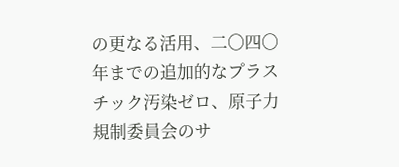の更なる活用、二〇四〇年までの追加的なプラスチック汚染ゼロ、原子力規制委員会のサ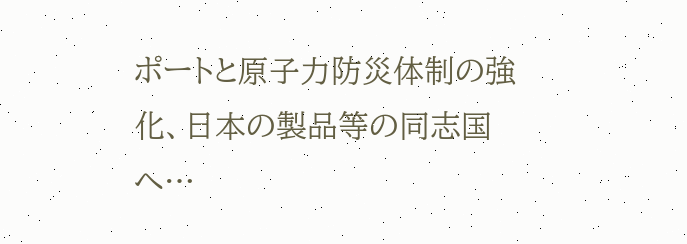ポートと原子力防災体制の強化、日本の製品等の同志国へ…